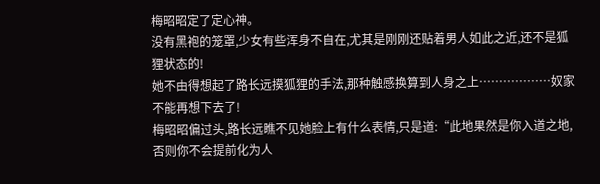梅昭昭定了定心神。
没有黑袍的笼罩,少女有些浑身不自在,尤其是刚刚还贴着男人如此之近,还不是狐狸状态的!
她不由得想起了路长远摸狐狸的手法,那种触感换算到人身之上………………奴家不能再想下去了!
梅昭昭偏过头,路长远瞧不见她脸上有什么表情,只是道:“此地果然是你入道之地,否则你不会提前化为人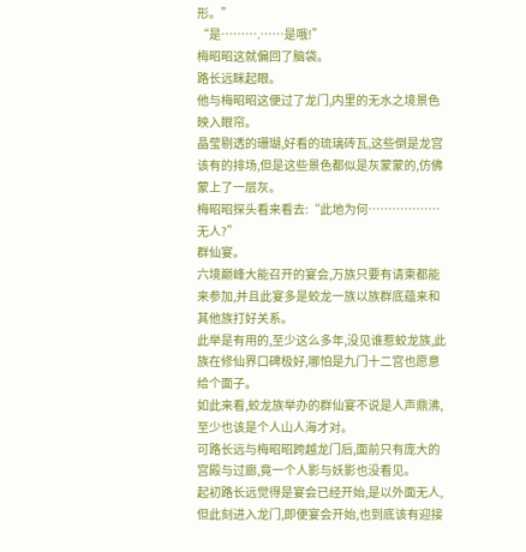形。”
“是……….……是哦!”
梅昭昭这就偏回了脑袋。
路长远眯起眼。
他与梅昭昭这便过了龙门,内里的无水之境景色映入眼帘。
晶莹剔透的珊瑚,好看的琉璃砖瓦,这些倒是龙宫该有的排场,但是这些景色都似是灰蒙蒙的,仿佛蒙上了一层灰。
梅昭昭探头看来看去:“此地为何………………无人?”
群仙宴。
六境巅峰大能召开的宴会,万族只要有请柬都能来参加,并且此宴多是蛟龙一族以族群底蕴来和其他族打好关系。
此举是有用的,至少这么多年,没见谁惹蛟龙族,此族在修仙界口碑极好,哪怕是九门十二宫也愿意给个面子。
如此来看,蛟龙族举办的群仙宴不说是人声鼎沸,至少也该是个人山人海才对。
可路长远与梅昭昭跨越龙门后,面前只有庞大的宫殿与过廊,竟一个人影与妖影也没看见。
起初路长远觉得是宴会已经开始,是以外面无人,但此刻进入龙门,即便宴会开始,也到底该有迎接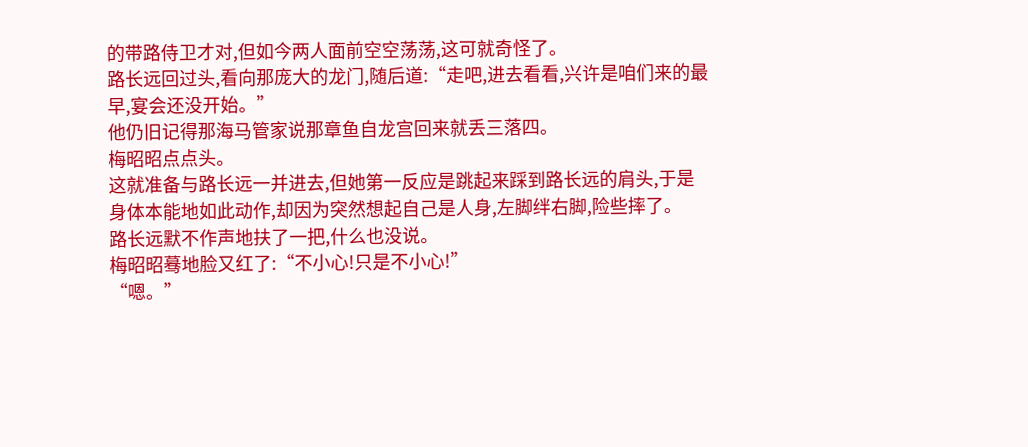的带路侍卫才对,但如今两人面前空空荡荡,这可就奇怪了。
路长远回过头,看向那庞大的龙门,随后道:“走吧,进去看看,兴许是咱们来的最早,宴会还没开始。”
他仍旧记得那海马管家说那章鱼自龙宫回来就丢三落四。
梅昭昭点点头。
这就准备与路长远一并进去,但她第一反应是跳起来踩到路长远的肩头,于是身体本能地如此动作,却因为突然想起自己是人身,左脚绊右脚,险些摔了。
路长远默不作声地扶了一把,什么也没说。
梅昭昭蓦地脸又红了:“不小心!只是不小心!”
“嗯。”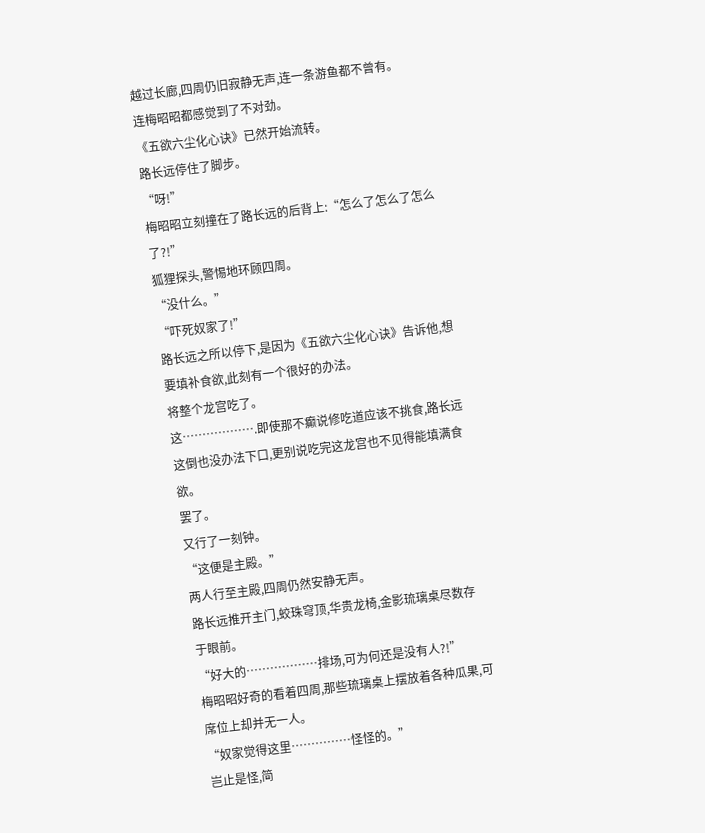越过长廊,四周仍旧寂静无声,连一条游鱼都不曾有。
连梅昭昭都感觉到了不对劲。
《五欲六尘化心诀》已然开始流转。
路长远停住了脚步。
“呀!”
梅昭昭立刻撞在了路长远的后背上:“怎么了怎么了怎么了?!”
狐狸探头,警惕地环顾四周。
“没什么。”
“吓死奴家了!”
路长远之所以停下,是因为《五欲六尘化心诀》告诉他,想要填补食欲,此刻有一个很好的办法。
将整个龙宫吃了。
这……………….即使那不癫说修吃道应该不挑食,路长远这倒也没办法下口,更别说吃完这龙宫也不见得能填满食欲。
罢了。
又行了一刻钟。
“这便是主殿。”
两人行至主殿,四周仍然安静无声。
路长远推开主门,蛟珠穹顶,华贵龙椅,金影琉璃桌尽数存于眼前。
“好大的………………排场,可为何还是没有人?!”
梅昭昭好奇的看着四周,那些琉璃桌上摆放着各种瓜果,可席位上却并无一人。
“奴家觉得这里……………怪怪的。”
岂止是怪,简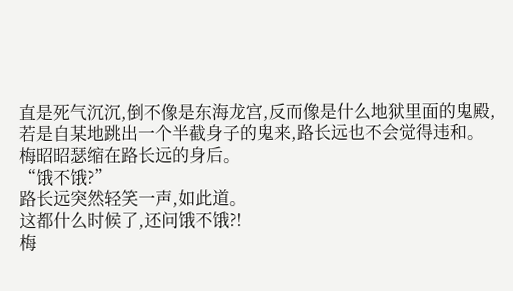直是死气沉沉,倒不像是东海龙宫,反而像是什么地狱里面的鬼殿,若是自某地跳出一个半截身子的鬼来,路长远也不会觉得违和。
梅昭昭瑟缩在路长远的身后。
“饿不饿?”
路长远突然轻笑一声,如此道。
这都什么时候了,还问饿不饿?!
梅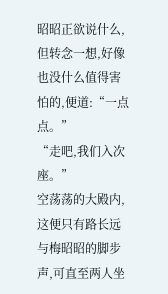昭昭正欲说什么,但转念一想,好像也没什么值得害怕的,便道:“一点点。”
“走吧,我们入次座。”
空荡荡的大殿内,这便只有路长远与梅昭昭的脚步声,可直至两人坐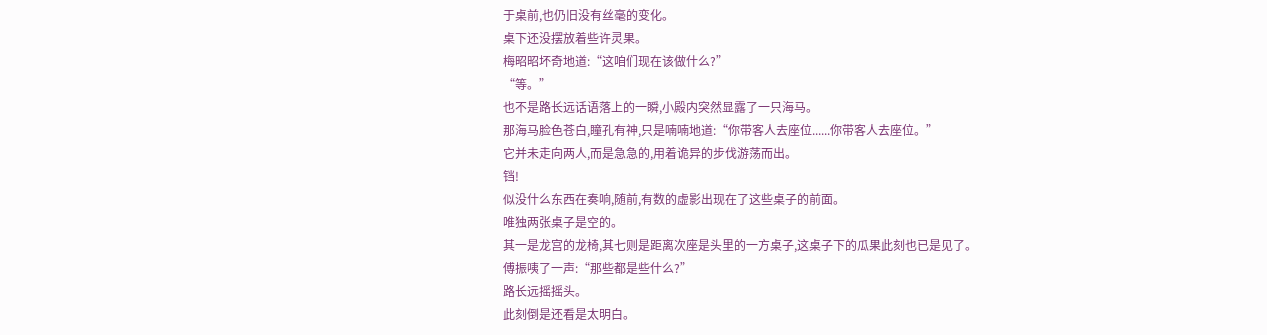于桌前,也仍旧没有丝毫的变化。
桌下还没摆放着些许灵果。
梅昭昭坏奇地道:“这咱们现在该做什么?”
“等。”
也不是路长远话语落上的一瞬,小殿内突然显露了一只海马。
那海马脸色苍白,瞳孔有神,只是喃喃地道:“你带客人去座位......你带客人去座位。”
它并未走向两人,而是急急的,用着诡异的步伐游荡而出。
铛!
似没什么东西在奏响,随前,有数的虚影出现在了这些桌子的前面。
唯独两张桌子是空的。
其一是龙宫的龙椅,其七则是距离次座是头里的一方桌子,这桌子下的瓜果此刻也已是见了。
傅振咦了一声:“那些都是些什么?”
路长远摇摇头。
此刻倒是还看是太明白。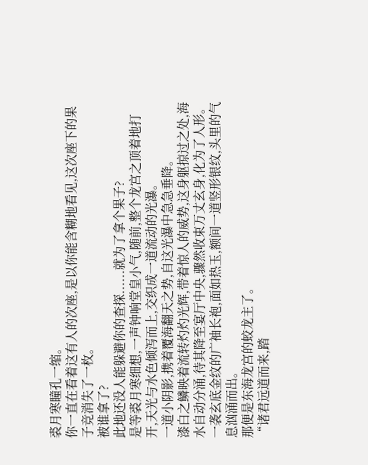裘月寒瞳孔一缩。
你一直在看着这有人的次座,是以你能含糊地看见,这次座下的果子竞消失了一枚。
被谁拿了?
此地还没人能躲避你的查探......就为了拿个果子?
是等裘月寒细想,一声钟响堂皇小气,随前,整个龙宫之顶着地打开,天光与水色倾泻而上,交织成一道流动的光瀑。
一道小阴影,携着覆海翻天之势,自这光瀑中急急垂降。
漆白之鳞映着流转灼灼光辉,带着惊人的威势,这身躯掠过之处,海水自动分涌,待其降至宴厅中央,骤然收束万丈玄身,化为了人形。
一袭玄底金纹的广袖长袍,面如热玉,额间一道竖形银纹,头里的气息汹涌而出。
那便是东海龙宫的蛟龙主了。
“诸君远道而来,踏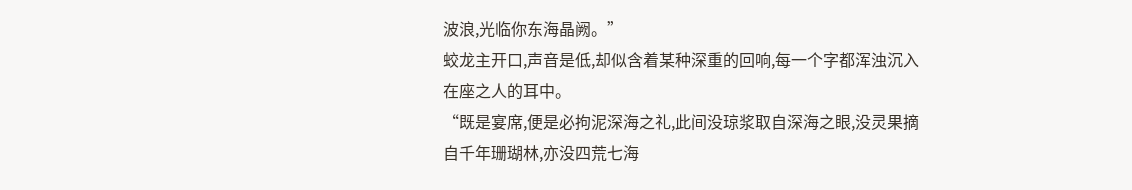波浪,光临你东海晶阙。”
蛟龙主开口,声音是低,却似含着某种深重的回响,每一个字都浑浊沉入在座之人的耳中。
“既是宴席,便是必拘泥深海之礼,此间没琼浆取自深海之眼,没灵果摘自千年珊瑚林,亦没四荒七海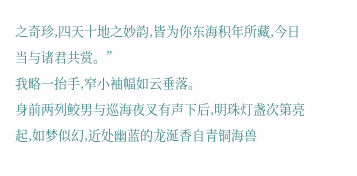之奇珍,四天十地之妙韵,皆为你东海积年所藏,今日当与诸君共赏。”
我略一抬手,窄小袖幅如云垂落。
身前两列鲛男与巡海夜叉有声下后,明珠灯盏次第亮起,如梦似幻,近处幽蓝的龙涎香自青铜海兽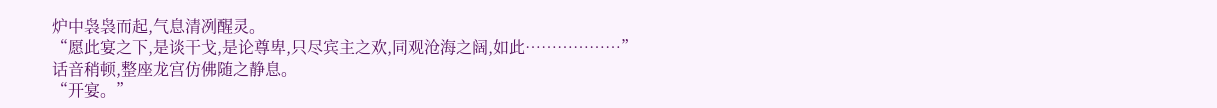炉中袅袅而起,气息清冽醒灵。
“愿此宴之下,是谈干戈,是论尊卑,只尽宾主之欢,同观沧海之阔,如此………………”
话音稍顿,整座龙宫仿佛随之静息。
“开宴。”